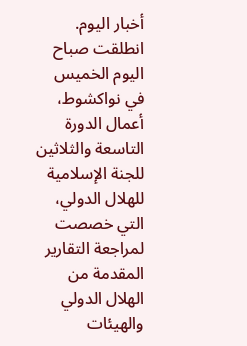أخبار اليوم. انطلقت صباح اليوم الخميس في نواكشوط، أعمال الدورة التاسعة والثلاثين للجنة الإسلامية للهلال الدولي، التي خصصت لمراجعة التقارير المقدمة من الهلال الدولي والهيئات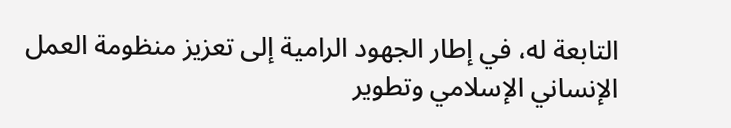التابعة له، في إطار الجهود الرامية إلى تعزيز منظومة العمل الإنساني الإسلامي وتطوير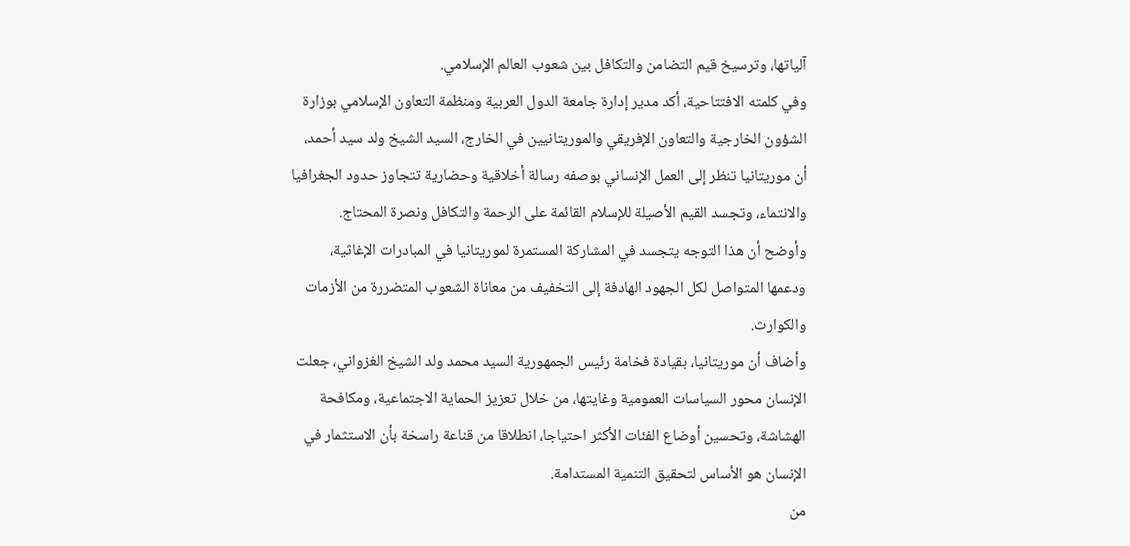آلياتها، وترسيخ قيم التضامن والتكافل بين شعوب العالم الإسلامي.
وفي كلمته الافتتاحية، أكد مدير إدارة جامعة الدول العربية ومنظمة التعاون الإسلامي بوزارة الشؤون الخارجية والتعاون الإفريقي والموريتانيين في الخارج، السيد الشيخ ولد سيد أحمد، أن موريتانيا تنظر إلى العمل الإنساني بوصفه رسالة أخلاقية وحضارية تتجاوز حدود الجغرافيا والانتماء، وتجسد القيم الأصيلة للإسلام القائمة على الرحمة والتكافل ونصرة المحتاج.
وأوضح أن هذا التوجه يتجسد في المشاركة المستمرة لموريتانيا في المبادرات الإغاثية، ودعمها المتواصل لكل الجهود الهادفة إلى التخفيف من معاناة الشعوب المتضررة من الأزمات والكوارث.
وأضاف أن موريتانيا، بقيادة فخامة رئيس الجمهورية السيد محمد ولد الشيخ الغزواني، جعلت الإنسان محور السياسات العمومية وغايتها، من خلال تعزيز الحماية الاجتماعية، ومكافحة الهشاشة، وتحسين أوضاع الفئات الأكثر احتياجا، انطلاقا من قناعة راسخة بأن الاستثمار في الإنسان هو الأساس لتحقيق التنمية المستدامة.
من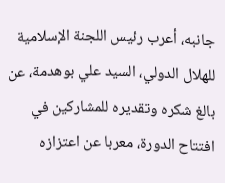جانبه، أعرب رئيس اللجنة الإسلامية للهلال الدولي، السيد علي بوهدمة، عن بالغ شكره وتقديره للمشاركين في افتتاح الدورة، معربا عن اعتزازه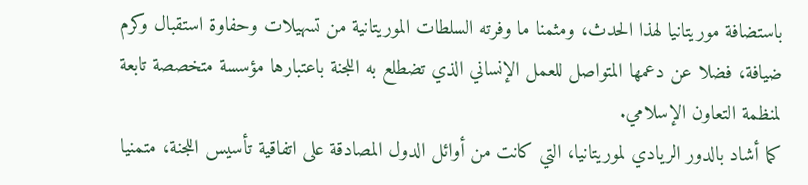باستضافة موريتانيا لهذا الحدث، ومثمنا ما وفرته السلطات الموريتانية من تسهيلات وحفاوة استقبال وكرم ضيافة، فضلا عن دعمها المتواصل للعمل الإنساني الذي تضطلع به اللجنة باعتبارها مؤسسة متخصصة تابعة لمنظمة التعاون الإسلامي.
كما أشاد بالدور الريادي لموريتانيا، التي كانت من أوائل الدول المصادقة على اتفاقية تأسيس اللجنة، متمنيا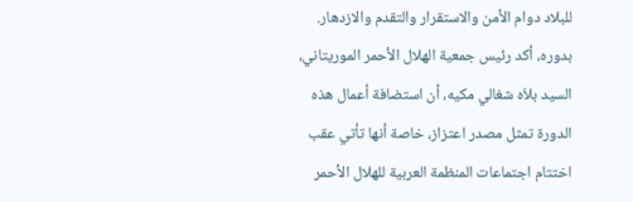للبلاد دوام الأمن والاستقرار والتقدم والازدهار.
بدوره، أكد رئيس جمعية الهلال الأحمر الموريتاني، السيد بلاّه شغالي مكيه، أن استضافة أعمال هذه الدورة تمثل مصدر اعتزاز، خاصة أنها تأتي عقب اختتام اجتماعات المنظمة العربية للهلال الأحمر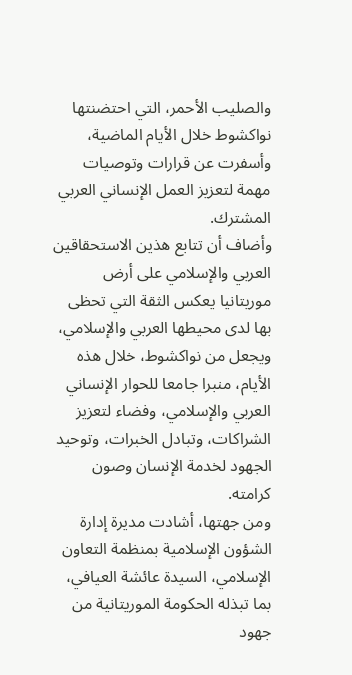والصليب الأحمر، التي احتضنتها نواكشوط خلال الأيام الماضية، وأسفرت عن قرارات وتوصيات مهمة لتعزيز العمل الإنساني العربي المشترك.
وأضاف أن تتابع هذين الاستحقاقين العربي والإسلامي على أرض موريتانيا يعكس الثقة التي تحظى بها لدى محيطها العربي والإسلامي، ويجعل من نواكشوط، خلال هذه الأيام، منبرا جامعا للحوار الإنساني العربي والإسلامي، وفضاء لتعزيز الشراكات، وتبادل الخبرات، وتوحيد الجهود لخدمة الإنسان وصون كرامته.
ومن جهتها، أشادت مديرة إدارة الشؤون الإسلامية بمنظمة التعاون الإسلامي، السيدة عائشة العيافي، بما تبذله الحكومة الموريتانية من جهود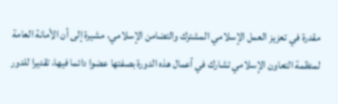مقدرة في تعزيز العمل الإسلامي المشترك والتضامن الإسلامي، مشيرة إلى أن الأمانة العامة لمنظمة التعاون الإسلامي تشارك في أعمال هذه الدورة بصفتها عضوا دائما فيها، تقديرا للدور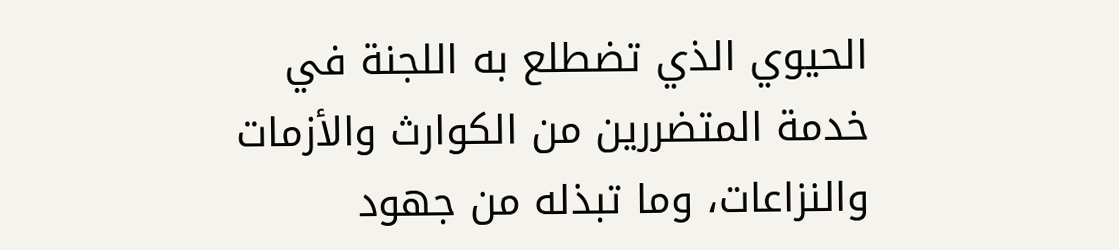الحيوي الذي تضطلع به اللجنة في خدمة المتضررين من الكوارث والأزمات والنزاعات، وما تبذله من جهود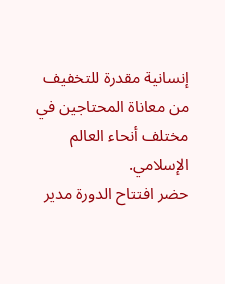إنسانية مقدرة للتخفيف من معاناة المحتاجين في مختلف أنحاء العالم الإسلامي.
حضر افتتاح الدورة مدير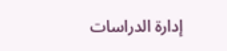إدارة الدراسات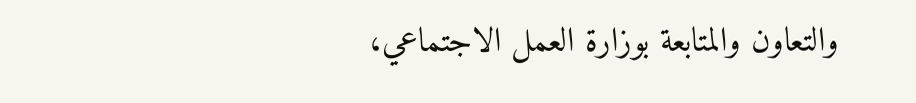والتعاون والمتابعة بوزارة العمل الاجتماعي،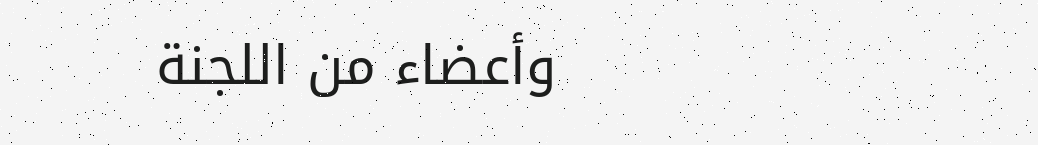وأعضاء من اللجنة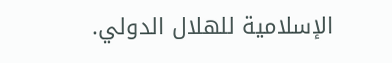الإسلامية للهلال الدولي.